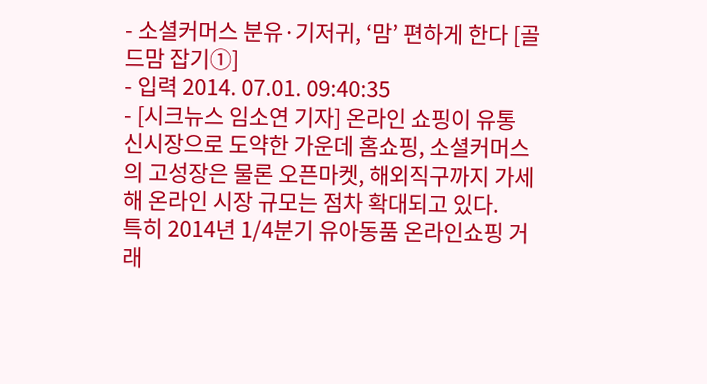- 소셜커머스 분유·기저귀, ‘맘’ 편하게 한다 [골드맘 잡기①]
- 입력 2014. 07.01. 09:40:35
- [시크뉴스 임소연 기자] 온라인 쇼핑이 유통 신시장으로 도약한 가운데 홈쇼핑, 소셜커머스의 고성장은 물론 오픈마켓, 해외직구까지 가세해 온라인 시장 규모는 점차 확대되고 있다.
특히 2014년 1/4분기 유아동품 온라인쇼핑 거래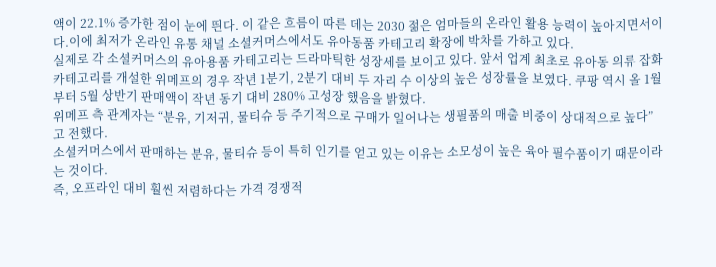액이 22.1% 증가한 점이 눈에 띈다. 이 같은 흐름이 따른 데는 2030 젊은 엄마들의 온라인 활용 능력이 높아지면서이다.이에 최저가 온라인 유통 채널 소셜커머스에서도 유아동품 카테고리 확장에 박차를 가하고 있다.
실제로 각 소셜커머스의 유아용품 카테고리는 드라마틱한 성장세를 보이고 있다. 앞서 업계 최초로 유아동 의류 잡화 카테고리를 개설한 위메프의 경우 작년 1분기, 2분기 대비 두 자리 수 이상의 높은 성장률을 보였다. 쿠팡 역시 올 1월부터 5월 상반기 판매액이 작년 동기 대비 280% 고성장 했음을 밝혔다.
위메프 측 관계자는 “분유, 기저귀, 물티슈 등 주기적으로 구매가 일어나는 생필품의 매출 비중이 상대적으로 높다”고 전했다.
소셜커머스에서 판매하는 분유, 물티슈 등이 특히 인기를 얻고 있는 이유는 소모성이 높은 육아 필수품이기 때문이라는 것이다.
즉, 오프라인 대비 훨씬 저렴하다는 가격 경쟁적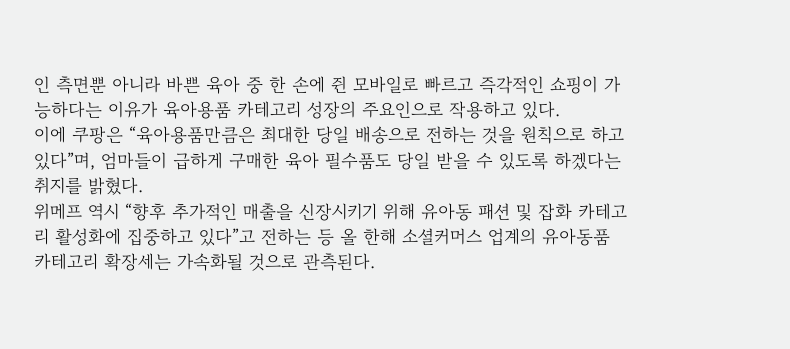인 측면뿐 아니라 바쁜 육아 중 한 손에 쥔 모바일로 빠르고 즉각적인 쇼핑이 가능하다는 이유가 육아용품 카테고리 성장의 주요인으로 작용하고 있다.
이에 쿠팡은 “육아용품만큼은 최대한 당일 배송으로 전하는 것을 원칙으로 하고 있다”며, 엄마들이 급하게 구매한 육아 필수품도 당일 받을 수 있도록 하겠다는 취지를 밝혔다.
위메프 역시 “향후 추가적인 매출을 신장시키기 위해 유아동 패션 및 잡화 카테고리 활성화에 집중하고 있다”고 전하는 등 올 한해 소셜커머스 업계의 유아동품 카테고리 확장세는 가속화될 것으로 관측된다.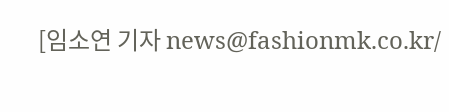[임소연 기자 news@fashionmk.co.kr/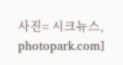사진= 시크뉴스, photopark.com]